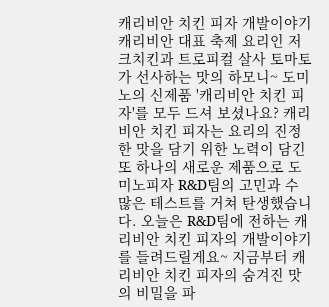캐리비안 치킨 피자 개발이야기
캐리비안 대표 축제 요리인 저크치킨과 트로피컬 살사 토마토가 선사하는 맛의 하모니~ 도미노의 신제품 '캐리비안 치킨 피자'를 모두 드셔 보셨나요? 캐리비안 치킨 피자는 요리의 진정한 맛을 담기 위한 노력이 담긴 또 하나의 새로운 제품으로 도미노피자 R&D팀의 고민과 수많은 테스트를 거쳐 탄생했습니다. 오늘은 R&D팀에 전하는 캐리비안 치킨 피자의 개발이야기를 들려드릴게요~ 지금부터 캐리비안 치킨 피자의 숨겨진 맛의 비밀을 파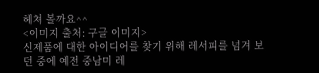헤쳐 볼까요^^
<이미지 출처: 구글 이미지>
신제품에 대한 아이디어를 찾기 위해 레서피를 넘겨 보던 중에 예전 중남미 레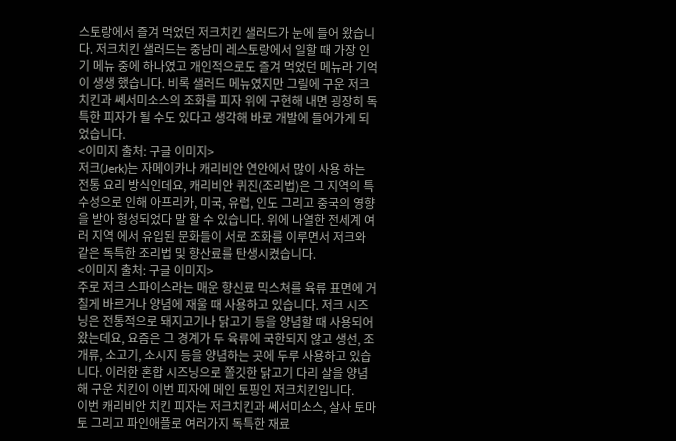스토랑에서 즐겨 먹었던 저크치킨 샐러드가 눈에 들어 왔습니다. 저크치킨 샐러드는 중남미 레스토랑에서 일할 때 가장 인기 메뉴 중에 하나였고 개인적으로도 즐겨 먹었던 메뉴라 기억이 생생 했습니다. 비록 샐러드 메뉴였지만 그릴에 구운 저크치킨과 쎄서미소스의 조화를 피자 위에 구현해 내면 굉장히 독특한 피자가 될 수도 있다고 생각해 바로 개발에 들어가게 되었습니다.
<이미지 출처: 구글 이미지>
저크(Jerk)는 자메이카나 캐리비안 연안에서 많이 사용 하는 전통 요리 방식인데요, 캐리비안 퀴진(조리법)은 그 지역의 특수성으로 인해 아프리카, 미국, 유럽, 인도 그리고 중국의 영향을 받아 형성되었다 말 할 수 있습니다. 위에 나열한 전세계 여러 지역 에서 유입된 문화들이 서로 조화를 이루면서 저크와 같은 독특한 조리법 및 향산료를 탄생시켰습니다.
<이미지 출처: 구글 이미지>
주로 저크 스파이스라는 매운 향신료 믹스쳐를 육류 표면에 거칠게 바르거나 양념에 재울 때 사용하고 있습니다. 저크 시즈닝은 전통적으로 돼지고기나 닭고기 등을 양념할 때 사용되어 왔는데요, 요즘은 그 경계가 두 육류에 국한되지 않고 생선, 조개류, 소고기, 소시지 등을 양념하는 곳에 두루 사용하고 있습니다. 이러한 혼합 시즈닝으로 쫄깃한 닭고기 다리 살을 양념해 구운 치킨이 이번 피자에 메인 토핑인 저크치킨입니다.
이번 캐리비안 치킨 피자는 저크치킨과 쎄서미소스, 살사 토마토 그리고 파인애플로 여러가지 독특한 재료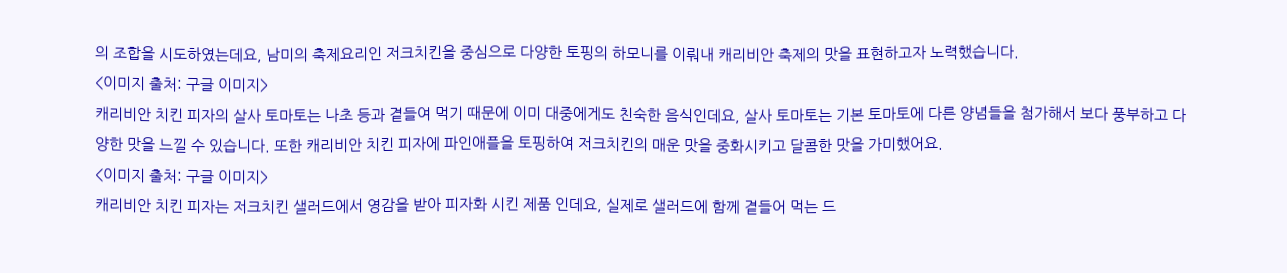의 조합을 시도하였는데요, 남미의 축제요리인 저크치킨을 중심으로 다양한 토핑의 하모니를 이뤄내 캐리비안 축제의 맛을 표현하고자 노력했습니다.
<이미지 출처: 구글 이미지>
캐리비안 치킨 피자의 살사 토마토는 나초 등과 곁들여 먹기 때문에 이미 대중에게도 친숙한 음식인데요, 살사 토마토는 기본 토마토에 다른 양념들을 첨가해서 보다 풍부하고 다양한 맛을 느낄 수 있습니다. 또한 캐리비안 치킨 피자에 파인애플을 토핑하여 저크치킨의 매운 맛을 중화시키고 달콤한 맛을 가미했어요.
<이미지 출처: 구글 이미지>
캐리비안 치킨 피자는 저크치킨 샐러드에서 영감을 받아 피자화 시킨 제품 인데요, 실제로 샐러드에 함께 곁들어 먹는 드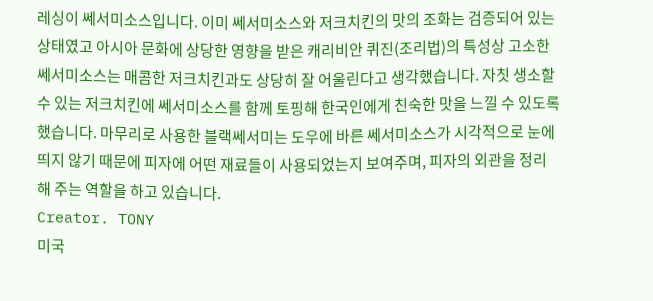레싱이 쎄서미소스입니다. 이미 쎄서미소스와 저크치킨의 맛의 조화는 검증되어 있는 상태였고 아시아 문화에 상당한 영향을 받은 캐리비안 퀴진(조리법)의 특성상 고소한 쎄서미소스는 매콤한 저크치킨과도 상당히 잘 어울린다고 생각했습니다. 자칫 생소할 수 있는 저크치킨에 쎄서미소스를 함께 토핑해 한국인에게 친숙한 맛을 느낄 수 있도록 했습니다. 마무리로 사용한 블랙쎄서미는 도우에 바른 쎄서미소스가 시각적으로 눈에 띄지 않기 때문에 피자에 어떤 재료들이 사용되었는지 보여주며, 피자의 외관을 정리해 주는 역할을 하고 있습니다.
Creator. TONY
미국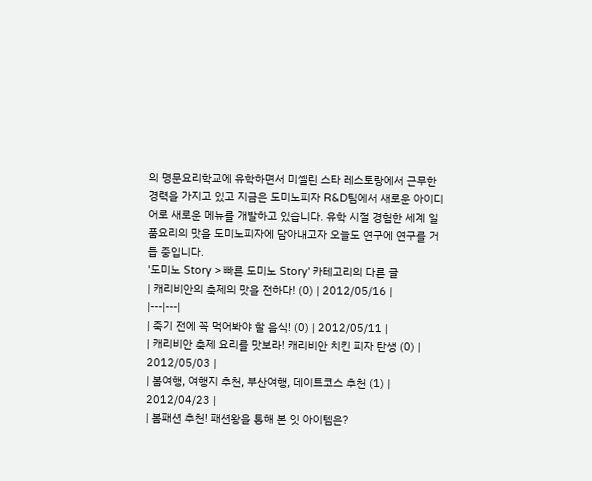의 명문요리학교에 유학하면서 미셀린 스타 레스토랑에서 근무한 경력을 가지고 있고 지금은 도미노피자 R&D팀에서 새로운 아이디어로 새로운 메뉴를 개발하고 있습니다. 유학 시절 경험한 세계 일품요리의 맛을 도미노피자에 담아내고자 오늘도 연구에 연구를 거듭 중입니다.
'도미노 Story > 빠른 도미노 Story' 카테고리의 다른 글
| 캐리비안의 축제의 맛을 전하다! (0) | 2012/05/16 |
|---|---|
| 죽기 전에 꼭 먹어봐야 할 음식! (0) | 2012/05/11 |
| 캐리비안 축제 요리를 맛보라! 캐리비안 치킨 피자 탄생 (0) | 2012/05/03 |
| 봄여행, 여행지 추천, 부산여행, 데이트코스 추천 (1) | 2012/04/23 |
| 봄패션 추천! 패션왕을 통해 본 잇 아이템은?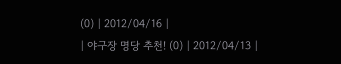(0) | 2012/04/16 |
| 야구장 명당 추천! (0) | 2012/04/13 |